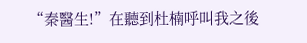“秦醫生!”在聽到杜楠呼叫我之後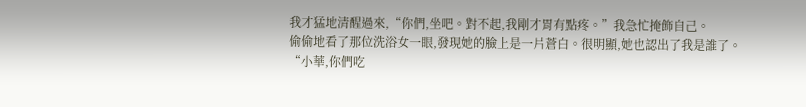我才猛地清醒過來,“你們,坐吧。對不起,我剛才胃有點疼。”我急忙掩飾自己。
偷偷地看了那位洗浴女一眼,發現她的臉上是一片蒼白。很明顯,她也認出了我是誰了。
“小華,你們吃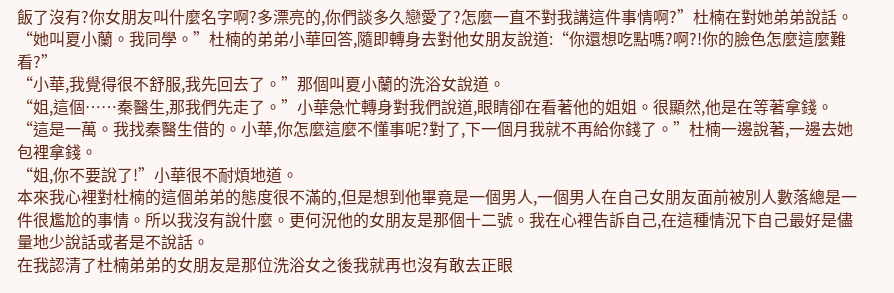飯了沒有?你女朋友叫什麼名字啊?多漂亮的,你們談多久戀愛了?怎麼一直不對我講這件事情啊?”杜楠在對她弟弟說話。
“她叫夏小蘭。我同學。”杜楠的弟弟小華回答,隨即轉身去對他女朋友說道:“你還想吃點嗎?啊?!你的臉色怎麼這麼難看?”
“小華,我覺得很不舒服,我先回去了。”那個叫夏小蘭的洗浴女說道。
“姐,這個……秦醫生,那我們先走了。”小華急忙轉身對我們說道,眼睛卻在看著他的姐姐。很顯然,他是在等著拿錢。
“這是一萬。我找秦醫生借的。小華,你怎麼這麼不懂事呢?對了,下一個月我就不再給你錢了。”杜楠一邊說著,一邊去她包裡拿錢。
“姐,你不要說了!”小華很不耐煩地道。
本來我心裡對杜楠的這個弟弟的態度很不滿的,但是想到他畢竟是一個男人,一個男人在自己女朋友面前被別人數落總是一件很尷尬的事情。所以我沒有說什麼。更何況他的女朋友是那個十二號。我在心裡告訴自己,在這種情況下自己最好是儘量地少說話或者是不說話。
在我認清了杜楠弟弟的女朋友是那位洗浴女之後我就再也沒有敢去正眼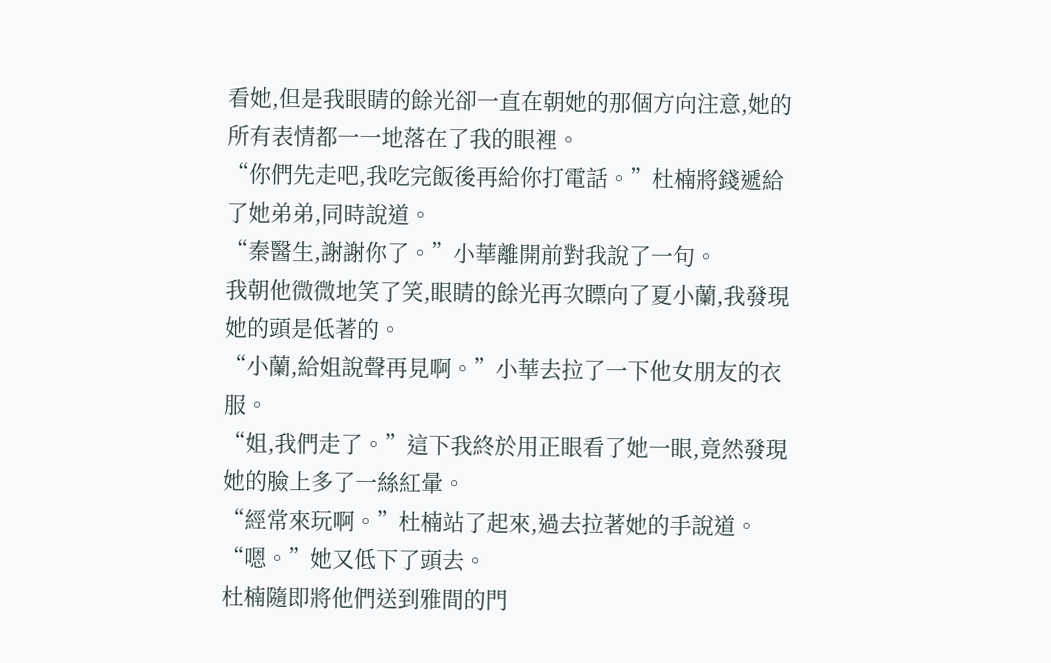看她,但是我眼睛的餘光卻一直在朝她的那個方向注意,她的所有表情都一一地落在了我的眼裡。
“你們先走吧,我吃完飯後再給你打電話。”杜楠將錢遞給了她弟弟,同時說道。
“秦醫生,謝謝你了。”小華離開前對我說了一句。
我朝他微微地笑了笑,眼睛的餘光再次瞟向了夏小蘭,我發現她的頭是低著的。
“小蘭,給姐說聲再見啊。”小華去拉了一下他女朋友的衣服。
“姐,我們走了。”這下我終於用正眼看了她一眼,竟然發現她的臉上多了一絲紅暈。
“經常來玩啊。”杜楠站了起來,過去拉著她的手說道。
“嗯。”她又低下了頭去。
杜楠隨即將他們送到雅間的門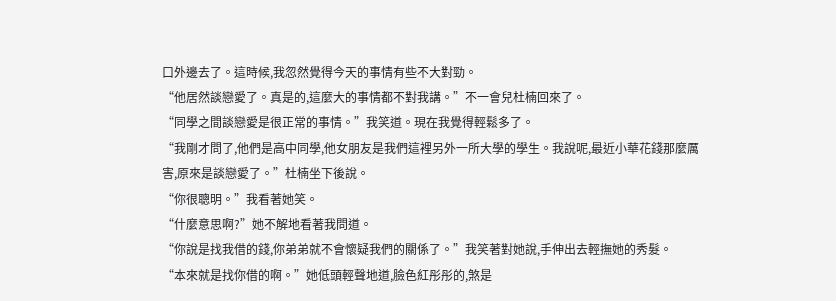口外邊去了。這時候,我忽然覺得今天的事情有些不大對勁。
“他居然談戀愛了。真是的,這麼大的事情都不對我講。”不一會兒杜楠回來了。
“同學之間談戀愛是很正常的事情。”我笑道。現在我覺得輕鬆多了。
“我剛才問了,他們是高中同學,他女朋友是我們這裡另外一所大學的學生。我說呢,最近小華花錢那麼厲害,原來是談戀愛了。”杜楠坐下後說。
“你很聰明。”我看著她笑。
“什麼意思啊?”她不解地看著我問道。
“你說是找我借的錢,你弟弟就不會懷疑我們的關係了。”我笑著對她說,手伸出去輕撫她的秀髮。
“本來就是找你借的啊。”她低頭輕聲地道,臉色紅彤彤的,煞是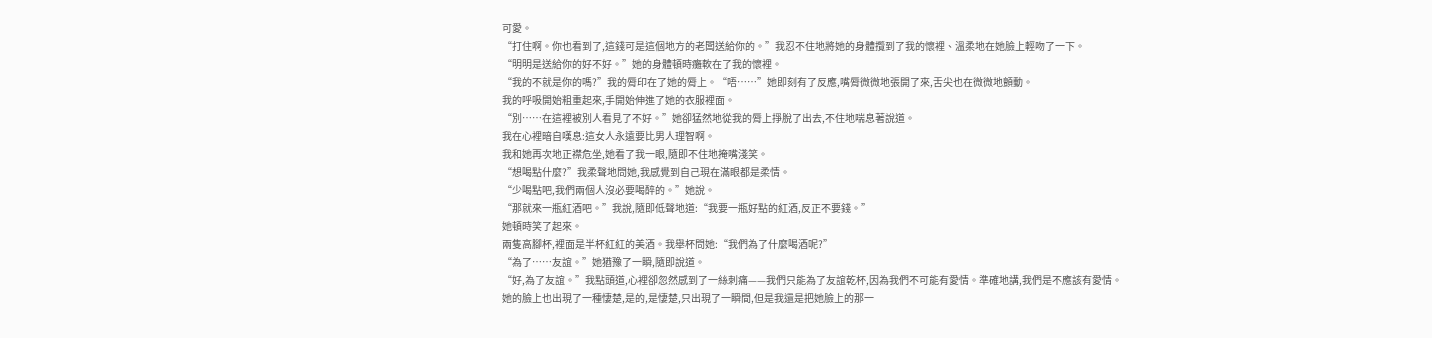可愛。
“打住啊。你也看到了,這錢可是這個地方的老闆送給你的。”我忍不住地將她的身體攬到了我的懷裡、溫柔地在她臉上輕吻了一下。
“明明是送給你的好不好。”她的身體頓時癱軟在了我的懷裡。
“我的不就是你的嗎?”我的脣印在了她的脣上。“唔……”她即刻有了反應,嘴脣微微地張開了來,舌尖也在微微地顫動。
我的呼吸開始粗重起來,手開始伸進了她的衣服裡面。
“別……在這裡被別人看見了不好。”她卻猛然地從我的脣上掙脫了出去,不住地喘息著說道。
我在心裡暗自嘆息:這女人永遠要比男人理智啊。
我和她再次地正襟危坐,她看了我一眼,隨即不住地掩嘴淺笑。
“想喝點什麼?”我柔聲地問她,我感覺到自己現在滿眼都是柔情。
“少喝點吧,我們兩個人沒必要喝醉的。”她說。
“那就來一瓶紅酒吧。”我說,隨即低聲地道:“我要一瓶好點的紅酒,反正不要錢。”
她頓時笑了起來。
兩隻高腳杯,裡面是半杯紅紅的美酒。我舉杯問她:“我們為了什麼喝酒呢?”
“為了……友誼。”她猶豫了一瞬,隨即說道。
“好,為了友誼。”我點頭道,心裡卻忽然感到了一絲刺痛——我們只能為了友誼乾杯,因為我們不可能有愛情。準確地講,我們是不應該有愛情。
她的臉上也出現了一種悽楚,是的,是悽楚,只出現了一瞬間,但是我還是把她臉上的那一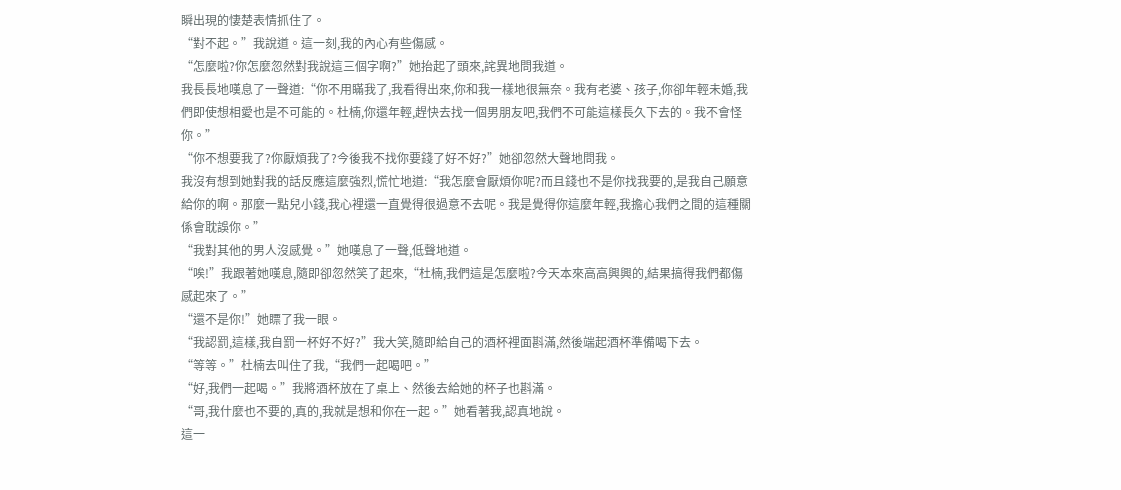瞬出現的悽楚表情抓住了。
“對不起。”我說道。這一刻,我的內心有些傷感。
“怎麼啦?你怎麼忽然對我說這三個字啊?”她抬起了頭來,詫異地問我道。
我長長地嘆息了一聲道:“你不用瞞我了,我看得出來,你和我一樣地很無奈。我有老婆、孩子,你卻年輕未婚,我們即使想相愛也是不可能的。杜楠,你還年輕,趕快去找一個男朋友吧,我們不可能這樣長久下去的。我不會怪你。”
“你不想要我了?你厭煩我了?今後我不找你要錢了好不好?”她卻忽然大聲地問我。
我沒有想到她對我的話反應這麼強烈,慌忙地道:“我怎麼會厭煩你呢?而且錢也不是你找我要的,是我自己願意給你的啊。那麼一點兒小錢,我心裡還一直覺得很過意不去呢。我是覺得你這麼年輕,我擔心我們之間的這種關係會耽誤你。”
“我對其他的男人沒感覺。”她嘆息了一聲,低聲地道。
“唉!”我跟著她嘆息,隨即卻忽然笑了起來,“杜楠,我們這是怎麼啦?今天本來高高興興的,結果搞得我們都傷感起來了。”
“還不是你!”她瞟了我一眼。
“我認罰,這樣,我自罰一杯好不好?”我大笑,隨即給自己的酒杯裡面斟滿,然後端起酒杯準備喝下去。
“等等。”杜楠去叫住了我,“我們一起喝吧。”
“好,我們一起喝。”我將酒杯放在了桌上、然後去給她的杯子也斟滿。
“哥,我什麼也不要的,真的,我就是想和你在一起。”她看著我,認真地說。
這一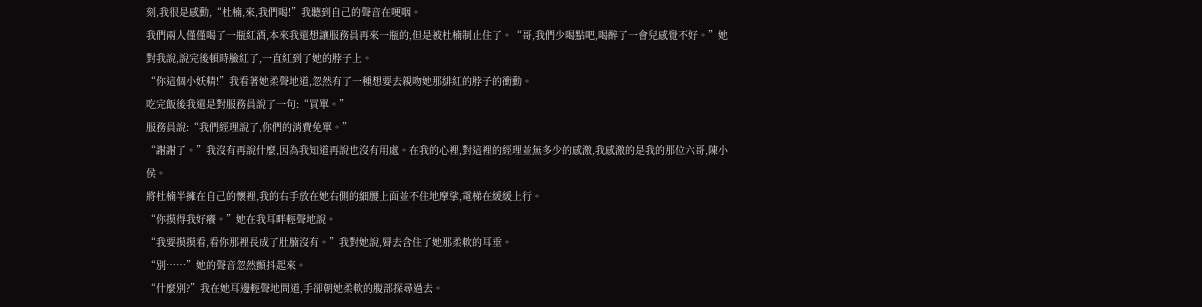刻,我很是感動,“杜楠,來,我們喝!”我聽到自己的聲音在哽咽。
我們兩人僅僅喝了一瓶紅酒,本來我還想讓服務員再來一瓶的,但是被杜楠制止住了。“哥,我們少喝點吧,喝醉了一會兒感覺不好。”她對我說,說完後頓時臉紅了,一直紅到了她的脖子上。
“你這個小妖精!”我看著她柔聲地道,忽然有了一種想要去親吻她那緋紅的脖子的衝動。
吃完飯後我還是對服務員說了一句:“買單。”
服務員說:“我們經理說了,你們的消費免單。”
“謝謝了。”我沒有再說什麼,因為我知道再說也沒有用處。在我的心裡,對這裡的經理並無多少的感激,我感激的是我的那位六哥,陳小侯。
將杜楠半擁在自己的懷裡,我的右手放在她右側的細腰上面並不住地摩挲,電梯在緩緩上行。
“你摸得我好癢。”她在我耳畔輕聲地說。
“我要摸摸看,看你那裡長成了肚腩沒有。”我對她說,脣去含住了她那柔軟的耳垂。
“別……”她的聲音忽然顫抖起來。
“什麼別?”我在她耳邊輕聲地問道,手卻朝她柔軟的腹部探尋過去。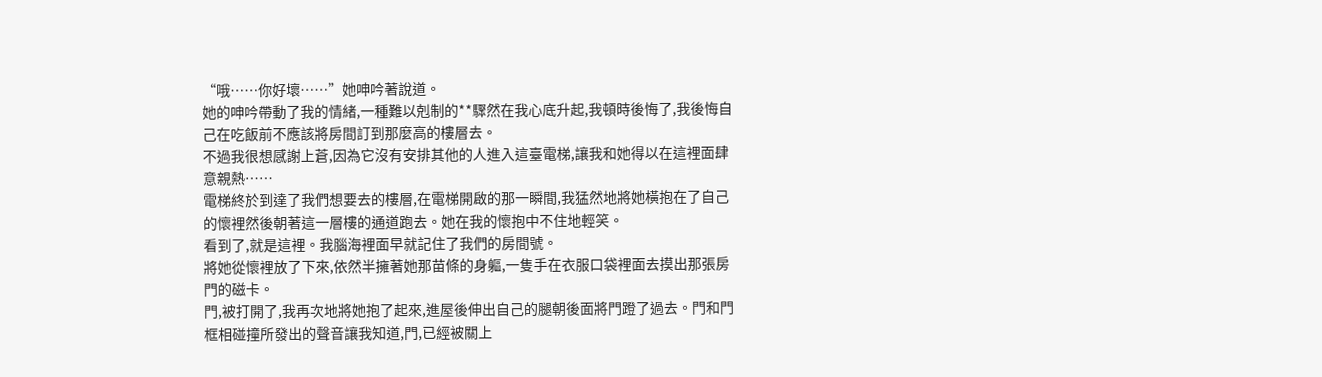“哦……你好壞……”她呻吟著說道。
她的呻吟帶動了我的情緒,一種難以剋制的**驟然在我心底升起,我頓時後悔了,我後悔自己在吃飯前不應該將房間訂到那麼高的樓層去。
不過我很想感謝上蒼,因為它沒有安排其他的人進入這臺電梯,讓我和她得以在這裡面肆意親熱……
電梯終於到達了我們想要去的樓層,在電梯開啟的那一瞬間,我猛然地將她橫抱在了自己的懷裡然後朝著這一層樓的通道跑去。她在我的懷抱中不住地輕笑。
看到了,就是這裡。我腦海裡面早就記住了我們的房間號。
將她從懷裡放了下來,依然半擁著她那苗條的身軀,一隻手在衣服口袋裡面去摸出那張房門的磁卡。
門,被打開了,我再次地將她抱了起來,進屋後伸出自己的腿朝後面將門蹬了過去。門和門框相碰撞所發出的聲音讓我知道,門,已經被關上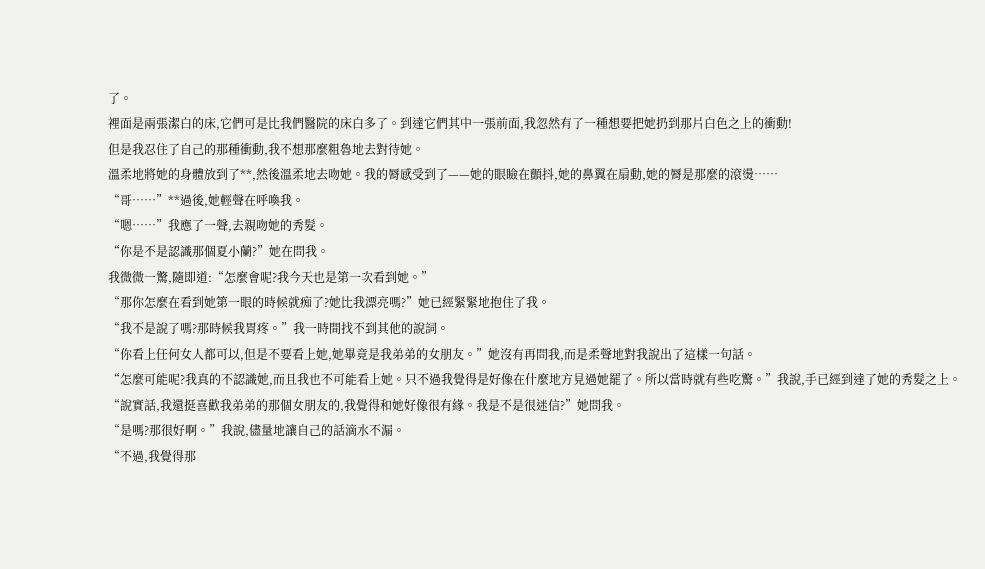了。
裡面是兩張潔白的床,它們可是比我們醫院的床白多了。到達它們其中一張前面,我忽然有了一種想要把她扔到那片白色之上的衝動!
但是我忍住了自己的那種衝動,我不想那麼粗魯地去對待她。
溫柔地將她的身體放到了**,然後溫柔地去吻她。我的脣感受到了——她的眼瞼在顫抖,她的鼻翼在扇動,她的脣是那麼的滾燙……
“哥……”**過後,她輕聲在呼喚我。
“嗯……”我應了一聲,去親吻她的秀髮。
“你是不是認識那個夏小蘭?”她在問我。
我微微一驚,隨即道:“怎麼會呢?我今天也是第一次看到她。”
“那你怎麼在看到她第一眼的時候就痴了?她比我漂亮嗎?”她已經緊緊地抱住了我。
“我不是說了嗎?那時候我胃疼。”我一時間找不到其他的說詞。
“你看上任何女人都可以,但是不要看上她,她畢竟是我弟弟的女朋友。”她沒有再問我,而是柔聲地對我說出了這樣一句話。
“怎麼可能呢?我真的不認識她,而且我也不可能看上她。只不過我覺得是好像在什麼地方見過她罷了。所以當時就有些吃驚。”我說,手已經到達了她的秀髮之上。
“說實話,我還挺喜歡我弟弟的那個女朋友的,我覺得和她好像很有緣。我是不是很迷信?”她問我。
“是嗎?那很好啊。”我說,儘量地讓自己的話滴水不漏。
“不過,我覺得那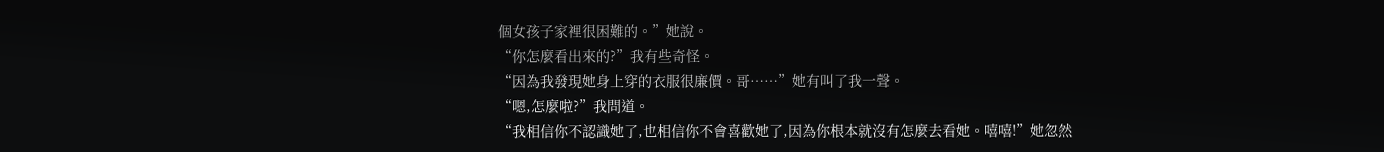個女孩子家裡很困難的。”她說。
“你怎麼看出來的?”我有些奇怪。
“因為我發現她身上穿的衣服很廉價。哥……”她有叫了我一聲。
“嗯,怎麼啦?”我問道。
“我相信你不認識她了,也相信你不會喜歡她了,因為你根本就沒有怎麼去看她。嘻嘻!”她忽然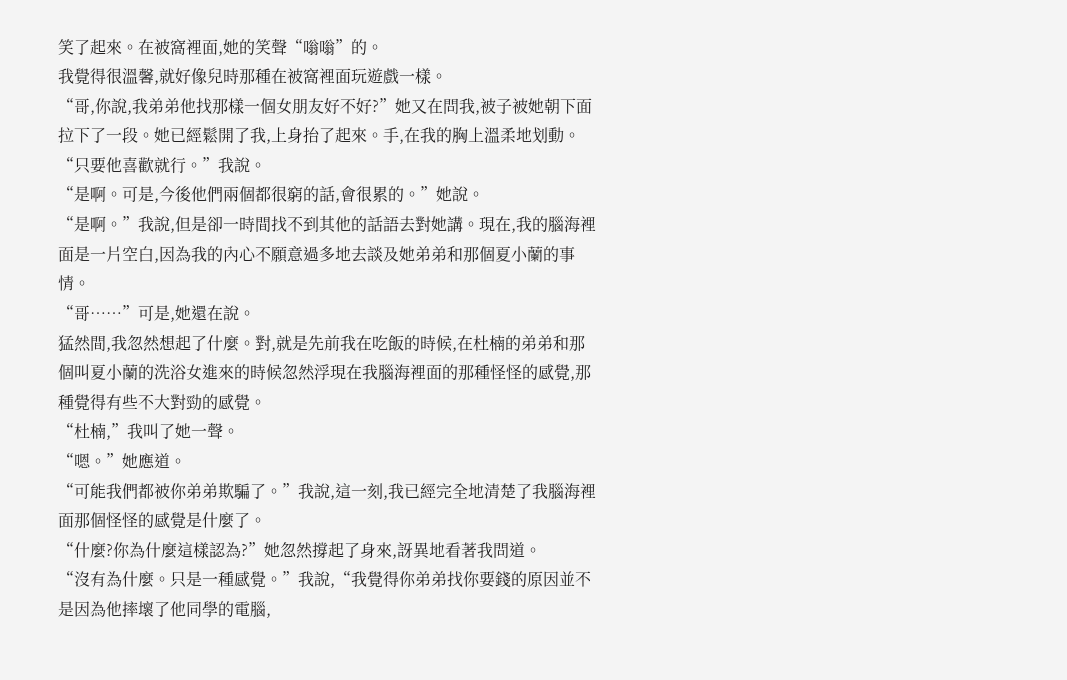笑了起來。在被窩裡面,她的笑聲“嗡嗡”的。
我覺得很溫馨,就好像兒時那種在被窩裡面玩遊戲一樣。
“哥,你說,我弟弟他找那樣一個女朋友好不好?”她又在問我,被子被她朝下面拉下了一段。她已經鬆開了我,上身抬了起來。手,在我的胸上溫柔地划動。
“只要他喜歡就行。”我說。
“是啊。可是,今後他們兩個都很窮的話,會很累的。”她說。
“是啊。”我說,但是卻一時間找不到其他的話語去對她講。現在,我的腦海裡面是一片空白,因為我的內心不願意過多地去談及她弟弟和那個夏小蘭的事情。
“哥……”可是,她還在說。
猛然間,我忽然想起了什麼。對,就是先前我在吃飯的時候,在杜楠的弟弟和那個叫夏小蘭的洗浴女進來的時候忽然浮現在我腦海裡面的那種怪怪的感覺,那種覺得有些不大對勁的感覺。
“杜楠,”我叫了她一聲。
“嗯。”她應道。
“可能我們都被你弟弟欺騙了。”我說,這一刻,我已經完全地清楚了我腦海裡面那個怪怪的感覺是什麼了。
“什麼?你為什麼這樣認為?”她忽然撐起了身來,訝異地看著我問道。
“沒有為什麼。只是一種感覺。”我說,“我覺得你弟弟找你要錢的原因並不是因為他摔壞了他同學的電腦,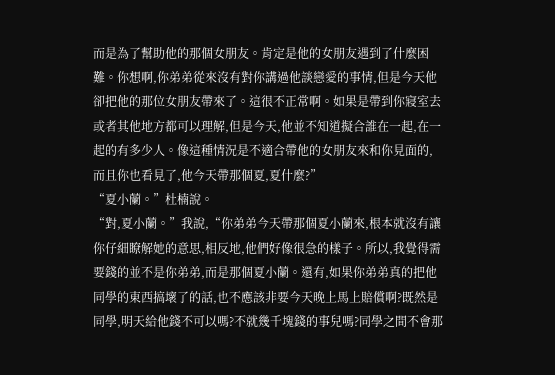而是為了幫助他的那個女朋友。肯定是他的女朋友遇到了什麼困難。你想啊,你弟弟從來沒有對你講過他談戀愛的事情,但是今天他卻把他的那位女朋友帶來了。這很不正常啊。如果是帶到你寢室去或者其他地方都可以理解,但是今天,他並不知道擬合誰在一起,在一起的有多少人。像這種情況是不適合帶他的女朋友來和你見面的,而且你也看見了,他今天帶那個夏,夏什麼?”
“夏小蘭。”杜楠說。
“對,夏小蘭。”我說,“你弟弟今天帶那個夏小蘭來,根本就沒有讓你仔細瞭解她的意思,相反地,他們好像很急的樣子。所以,我覺得需要錢的並不是你弟弟,而是那個夏小蘭。還有,如果你弟弟真的把他同學的東西搞壞了的話,也不應該非要今天晚上馬上賠償啊?既然是同學,明天給他錢不可以嗎?不就幾千塊錢的事兒嗎?同學之間不會那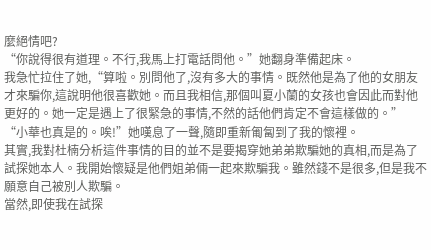麼絕情吧?
“你說得很有道理。不行,我馬上打電話問他。”她翻身準備起床。
我急忙拉住了她,“算啦。別問他了,沒有多大的事情。既然他是為了他的女朋友才來騙你,這說明他很喜歡她。而且我相信,那個叫夏小蘭的女孩也會因此而對他更好的。她一定是遇上了很緊急的事情,不然的話他們肯定不會這樣做的。”
“小華也真是的。唉!”她嘆息了一聲,隨即重新匍匐到了我的懷裡。
其實,我對杜楠分析這件事情的目的並不是要揭穿她弟弟欺騙她的真相,而是為了試探她本人。我開始懷疑是他們姐弟倆一起來欺騙我。雖然錢不是很多,但是我不願意自己被別人欺騙。
當然,即使我在試探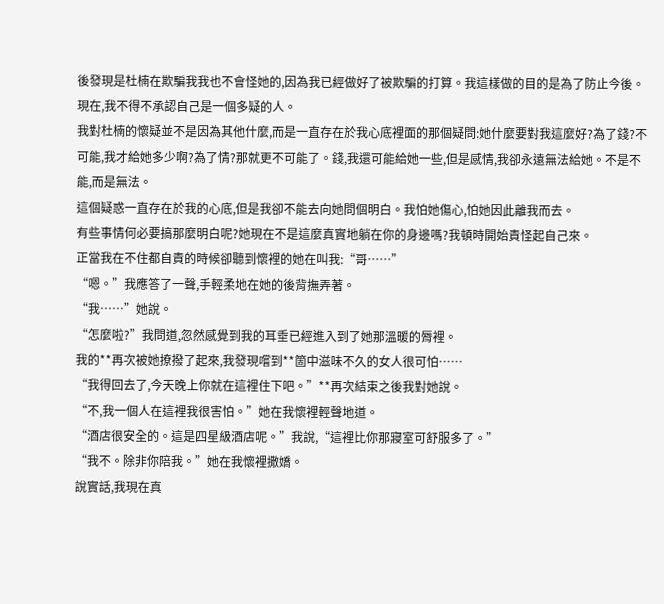後發現是杜楠在欺騙我我也不會怪她的,因為我已經做好了被欺騙的打算。我這樣做的目的是為了防止今後。
現在,我不得不承認自己是一個多疑的人。
我對杜楠的懷疑並不是因為其他什麼,而是一直存在於我心底裡面的那個疑問:她什麼要對我這麼好?為了錢?不可能,我才給她多少啊?為了情?那就更不可能了。錢,我還可能給她一些,但是感情,我卻永遠無法給她。不是不能,而是無法。
這個疑惑一直存在於我的心底,但是我卻不能去向她問個明白。我怕她傷心,怕她因此離我而去。
有些事情何必要搞那麼明白呢?她現在不是這麼真實地躺在你的身邊嗎?我頓時開始責怪起自己來。
正當我在不住都自責的時候卻聽到懷裡的她在叫我:“哥……”
“嗯。”我應答了一聲,手輕柔地在她的後背撫弄著。
“我……”她說。
“怎麼啦?”我問道,忽然感覺到我的耳垂已經進入到了她那溫暖的脣裡。
我的**再次被她撩撥了起來,我發現嚐到**箇中滋味不久的女人很可怕……
“我得回去了,今天晚上你就在這裡住下吧。”**再次結束之後我對她說。
“不,我一個人在這裡我很害怕。”她在我懷裡輕聲地道。
“酒店很安全的。這是四星級酒店呢。”我說,“這裡比你那寢室可舒服多了。”
“我不。除非你陪我。”她在我懷裡撒嬌。
說實話,我現在真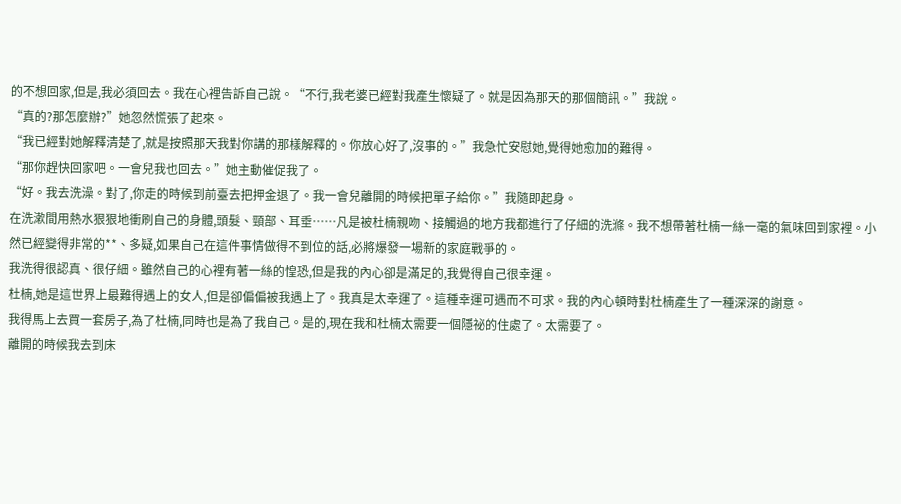的不想回家,但是,我必須回去。我在心裡告訴自己說。“不行,我老婆已經對我產生懷疑了。就是因為那天的那個簡訊。”我說。
“真的?那怎麼辦?”她忽然慌張了起來。
“我已經對她解釋清楚了,就是按照那天我對你講的那樣解釋的。你放心好了,沒事的。”我急忙安慰她,覺得她愈加的難得。
“那你趕快回家吧。一會兒我也回去。”她主動催促我了。
“好。我去洗澡。對了,你走的時候到前臺去把押金退了。我一會兒離開的時候把單子給你。”我隨即起身。
在洗漱間用熱水狠狠地衝刷自己的身體,頭髮、頸部、耳垂……凡是被杜楠親吻、接觸過的地方我都進行了仔細的洗滌。我不想帶著杜楠一絲一毫的氣味回到家裡。小然已經變得非常的**、多疑,如果自己在這件事情做得不到位的話,必將爆發一場新的家庭戰爭的。
我洗得很認真、很仔細。雖然自己的心裡有著一絲的惶恐,但是我的內心卻是滿足的,我覺得自己很幸運。
杜楠,她是這世界上最難得遇上的女人,但是卻偏偏被我遇上了。我真是太幸運了。這種幸運可遇而不可求。我的內心頓時對杜楠產生了一種深深的謝意。
我得馬上去買一套房子,為了杜楠,同時也是為了我自己。是的,現在我和杜楠太需要一個隱祕的住處了。太需要了。
離開的時候我去到床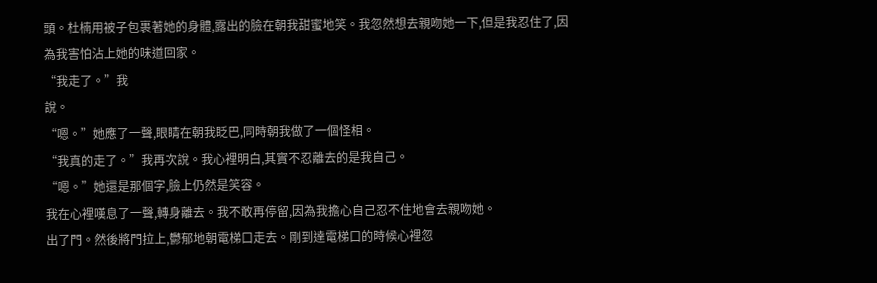頭。杜楠用被子包裹著她的身體,露出的臉在朝我甜蜜地笑。我忽然想去親吻她一下,但是我忍住了,因為我害怕沾上她的味道回家。
“我走了。”我
說。
“嗯。”她應了一聲,眼睛在朝我眨巴,同時朝我做了一個怪相。
“我真的走了。”我再次說。我心裡明白,其實不忍離去的是我自己。
“嗯。”她還是那個字,臉上仍然是笑容。
我在心裡嘆息了一聲,轉身離去。我不敢再停留,因為我擔心自己忍不住地會去親吻她。
出了門。然後將門拉上,鬱郁地朝電梯口走去。剛到達電梯口的時候心裡忽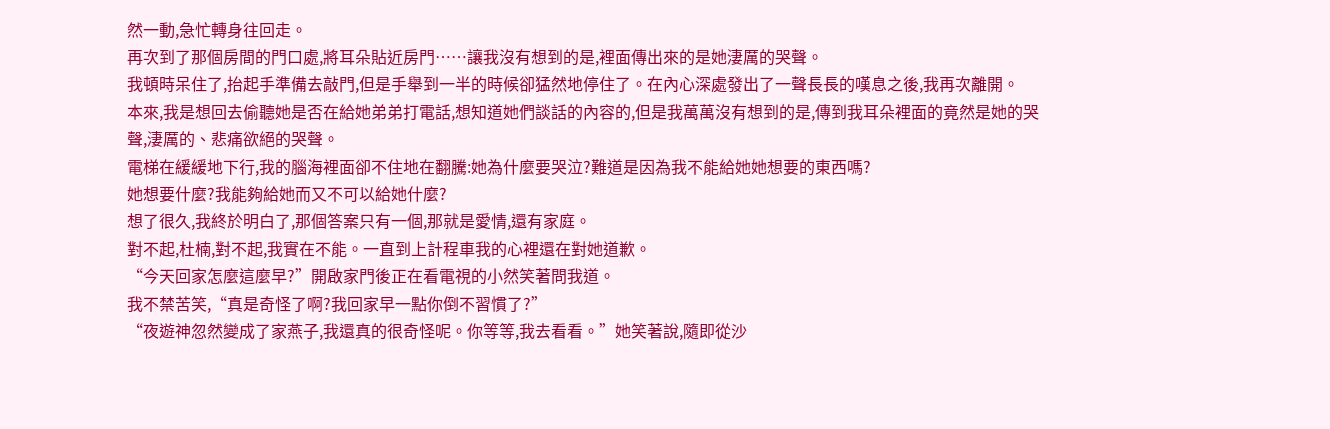然一動,急忙轉身往回走。
再次到了那個房間的門口處,將耳朵貼近房門……讓我沒有想到的是,裡面傳出來的是她淒厲的哭聲。
我頓時呆住了,抬起手準備去敲門,但是手舉到一半的時候卻猛然地停住了。在內心深處發出了一聲長長的嘆息之後,我再次離開。
本來,我是想回去偷聽她是否在給她弟弟打電話,想知道她們談話的內容的,但是我萬萬沒有想到的是,傳到我耳朵裡面的竟然是她的哭聲,淒厲的、悲痛欲絕的哭聲。
電梯在緩緩地下行,我的腦海裡面卻不住地在翻騰:她為什麼要哭泣?難道是因為我不能給她她想要的東西嗎?
她想要什麼?我能夠給她而又不可以給她什麼?
想了很久,我終於明白了,那個答案只有一個,那就是愛情,還有家庭。
對不起,杜楠,對不起,我實在不能。一直到上計程車我的心裡還在對她道歉。
“今天回家怎麼這麼早?”開啟家門後正在看電視的小然笑著問我道。
我不禁苦笑,“真是奇怪了啊?我回家早一點你倒不習慣了?”
“夜遊神忽然變成了家燕子,我還真的很奇怪呢。你等等,我去看看。”她笑著說,隨即從沙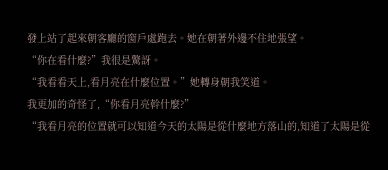發上站了起來朝客廳的窗戶處跑去。她在朝著外邊不住地張望。
“你在看什麼?”我很是驚訝。
“我看看天上,看月亮在什麼位置。”她轉身朝我笑道。
我更加的奇怪了,“你看月亮幹什麼?”
“我看月亮的位置就可以知道今天的太陽是從什麼地方落山的,知道了太陽是從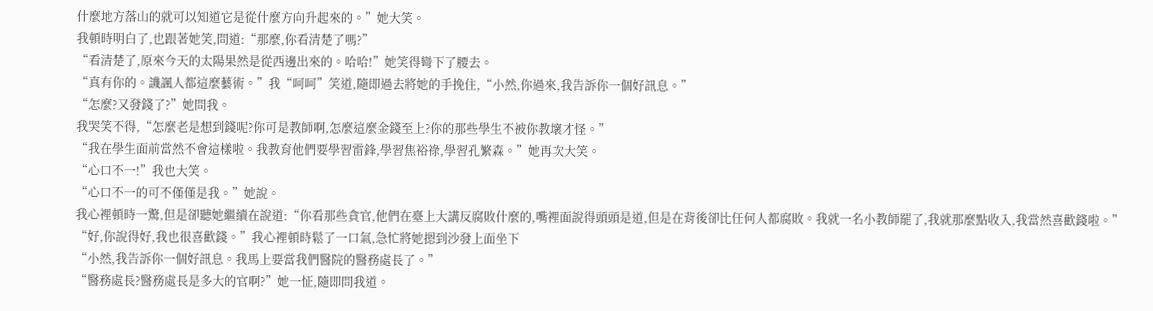什麼地方落山的就可以知道它是從什麼方向升起來的。”她大笑。
我頓時明白了,也跟著她笑,問道:“那麼,你看清楚了嗎?”
“看清楚了,原來今天的太陽果然是從西邊出來的。哈哈!”她笑得彎下了腰去。
“真有你的。譏諷人都這麼藝術。”我“呵呵”笑道,隨即過去將她的手挽住,“小然,你過來,我告訴你一個好訊息。”
“怎麼?又發錢了?”她問我。
我哭笑不得,“怎麼老是想到錢呢?你可是教師啊,怎麼這麼金錢至上?你的那些學生不被你教壞才怪。”
“我在學生面前當然不會這樣啦。我教育他們要學習雷鋒,學習焦裕祿,學習孔繁森。”她再次大笑。
“心口不一!”我也大笑。
“心口不一的可不僅僅是我。”她說。
我心裡頓時一驚,但是卻聽她繼續在說道:“你看那些貪官,他們在臺上大講反腐敗什麼的,嘴裡面說得頭頭是道,但是在背後卻比任何人都腐敗。我就一名小教師罷了,我就那麼點收入,我當然喜歡錢啦。”
“好,你說得好,我也很喜歡錢。”我心裡頓時鬆了一口氣,急忙將她摁到沙發上面坐下
“小然,我告訴你一個好訊息。我馬上要當我們醫院的醫務處長了。”
“醫務處長?醫務處長是多大的官啊?”她一怔,隨即問我道。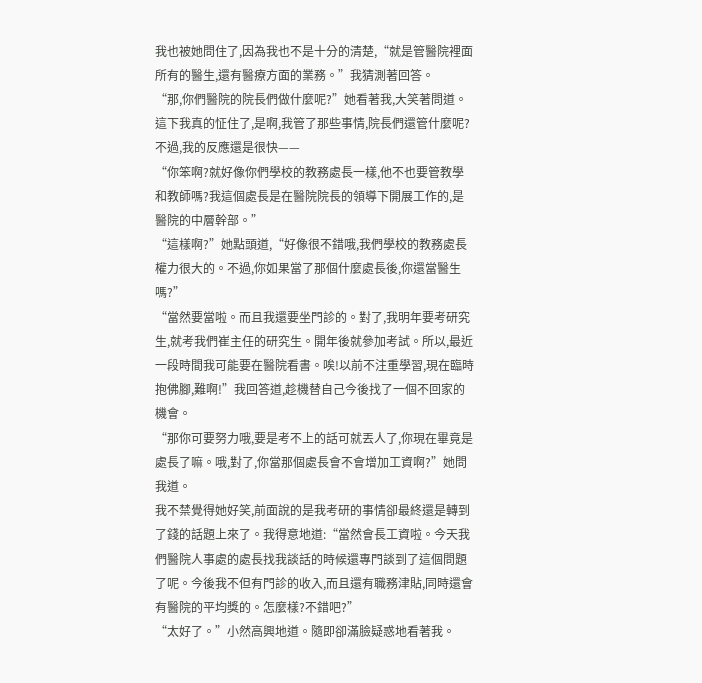我也被她問住了,因為我也不是十分的清楚,“就是管醫院裡面所有的醫生,還有醫療方面的業務。”我猜測著回答。
“那,你們醫院的院長們做什麼呢?”她看著我,大笑著問道。
這下我真的怔住了,是啊,我管了那些事情,院長們還管什麼呢?不過,我的反應還是很快——
“你笨啊?就好像你們學校的教務處長一樣,他不也要管教學和教師嗎?我這個處長是在醫院院長的領導下開展工作的,是醫院的中層幹部。”
“這樣啊?”她點頭道,“好像很不錯哦,我們學校的教務處長權力很大的。不過,你如果當了那個什麼處長後,你還當醫生嗎?”
“當然要當啦。而且我還要坐門診的。對了,我明年要考研究生,就考我們崔主任的研究生。開年後就參加考試。所以,最近一段時間我可能要在醫院看書。唉!以前不注重學習,現在臨時抱佛腳,難啊!”我回答道,趁機替自己今後找了一個不回家的機會。
“那你可要努力哦,要是考不上的話可就丟人了,你現在畢竟是處長了嘛。哦,對了,你當那個處長會不會增加工資啊?”她問我道。
我不禁覺得她好笑,前面說的是我考研的事情卻最終還是轉到了錢的話題上來了。我得意地道:“當然會長工資啦。今天我們醫院人事處的處長找我談話的時候還專門談到了這個問題了呢。今後我不但有門診的收入,而且還有職務津貼,同時還會有醫院的平均獎的。怎麼樣?不錯吧?”
“太好了。”小然高興地道。隨即卻滿臉疑惑地看著我。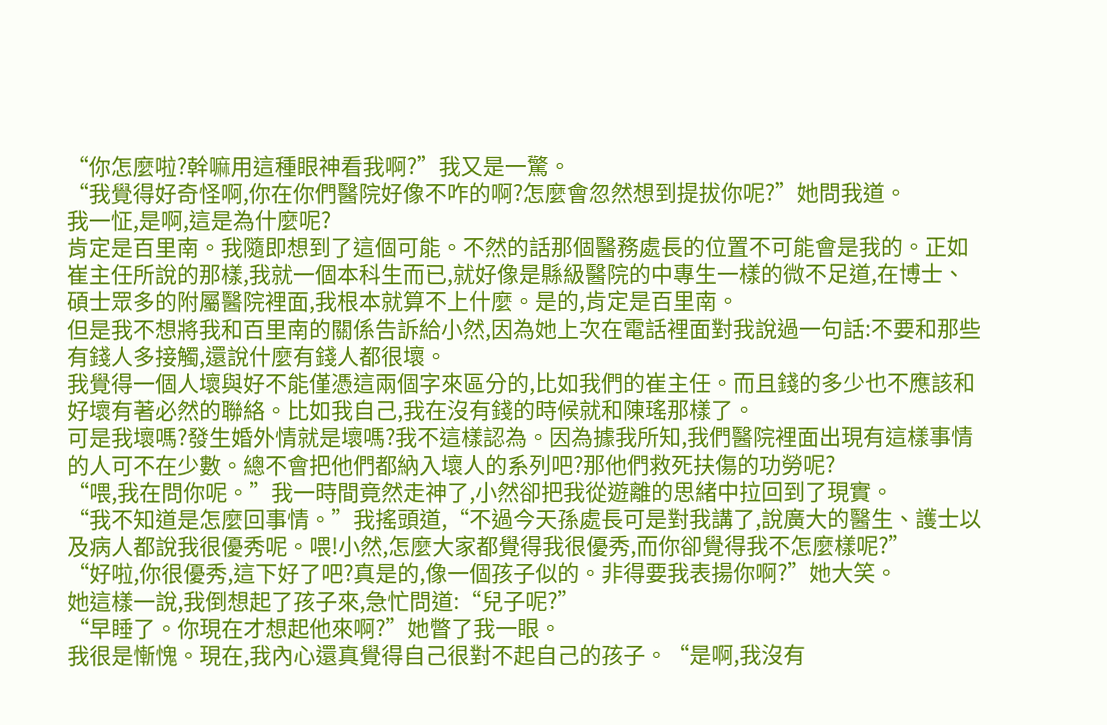“你怎麼啦?幹嘛用這種眼神看我啊?”我又是一驚。
“我覺得好奇怪啊,你在你們醫院好像不咋的啊?怎麼會忽然想到提拔你呢?”她問我道。
我一怔,是啊,這是為什麼呢?
肯定是百里南。我隨即想到了這個可能。不然的話那個醫務處長的位置不可能會是我的。正如崔主任所說的那樣,我就一個本科生而已,就好像是縣級醫院的中專生一樣的微不足道,在博士、碩士眾多的附屬醫院裡面,我根本就算不上什麼。是的,肯定是百里南。
但是我不想將我和百里南的關係告訴給小然,因為她上次在電話裡面對我說過一句話:不要和那些有錢人多接觸,還說什麼有錢人都很壞。
我覺得一個人壞與好不能僅憑這兩個字來區分的,比如我們的崔主任。而且錢的多少也不應該和好壞有著必然的聯絡。比如我自己,我在沒有錢的時候就和陳瑤那樣了。
可是我壞嗎?發生婚外情就是壞嗎?我不這樣認為。因為據我所知,我們醫院裡面出現有這樣事情的人可不在少數。總不會把他們都納入壞人的系列吧?那他們救死扶傷的功勞呢?
“喂,我在問你呢。”我一時間竟然走神了,小然卻把我從遊離的思緒中拉回到了現實。
“我不知道是怎麼回事情。”我搖頭道,“不過今天孫處長可是對我講了,說廣大的醫生、護士以及病人都說我很優秀呢。喂!小然,怎麼大家都覺得我很優秀,而你卻覺得我不怎麼樣呢?”
“好啦,你很優秀,這下好了吧?真是的,像一個孩子似的。非得要我表揚你啊?”她大笑。
她這樣一說,我倒想起了孩子來,急忙問道:“兒子呢?”
“早睡了。你現在才想起他來啊?”她瞥了我一眼。
我很是慚愧。現在,我內心還真覺得自己很對不起自己的孩子。“是啊,我沒有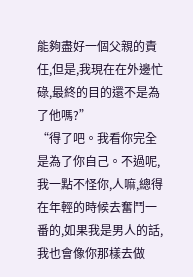能夠盡好一個父親的責任,但是,我現在在外邊忙碌,最終的目的還不是為了他嗎?”
“得了吧。我看你完全是為了你自己。不過呢,我一點不怪你,人嘛,總得在年輕的時候去奮鬥一番的,如果我是男人的話,我也會像你那樣去做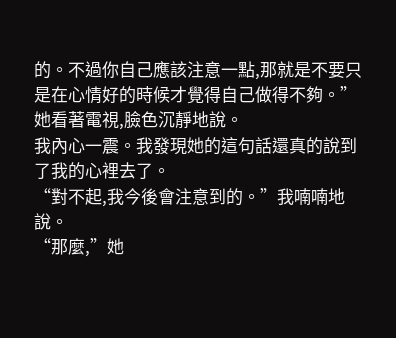的。不過你自己應該注意一點,那就是不要只是在心情好的時候才覺得自己做得不夠。”她看著電視,臉色沉靜地說。
我內心一震。我發現她的這句話還真的說到了我的心裡去了。
“對不起,我今後會注意到的。”我喃喃地說。
“那麼,”她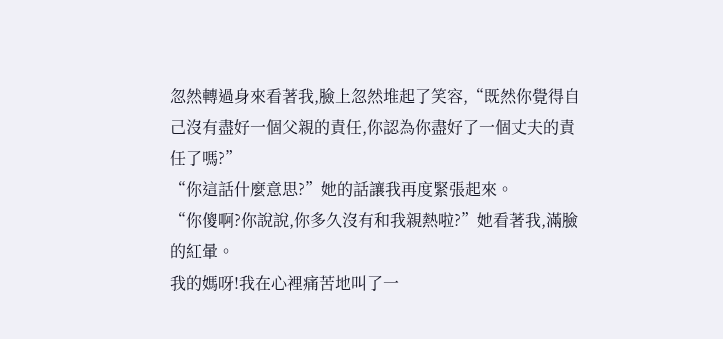忽然轉過身來看著我,臉上忽然堆起了笑容,“既然你覺得自己沒有盡好一個父親的責任,你認為你盡好了一個丈夫的責任了嗎?”
“你這話什麼意思?”她的話讓我再度緊張起來。
“你傻啊?你說說,你多久沒有和我親熱啦?”她看著我,滿臉的紅暈。
我的媽呀!我在心裡痛苦地叫了一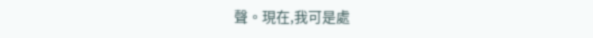聲。現在,我可是處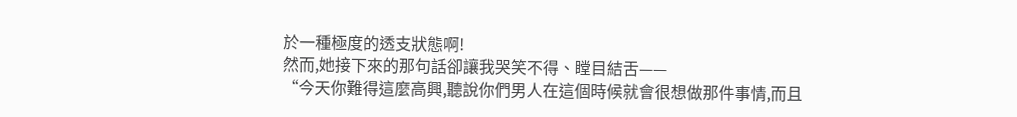於一種極度的透支狀態啊!
然而,她接下來的那句話卻讓我哭笑不得、瞠目結舌——
“今天你難得這麼高興,聽說你們男人在這個時候就會很想做那件事情,而且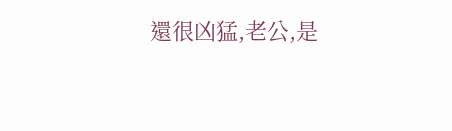還很凶猛,老公,是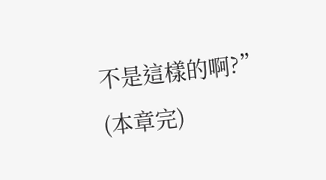不是這樣的啊?”
(本章完)